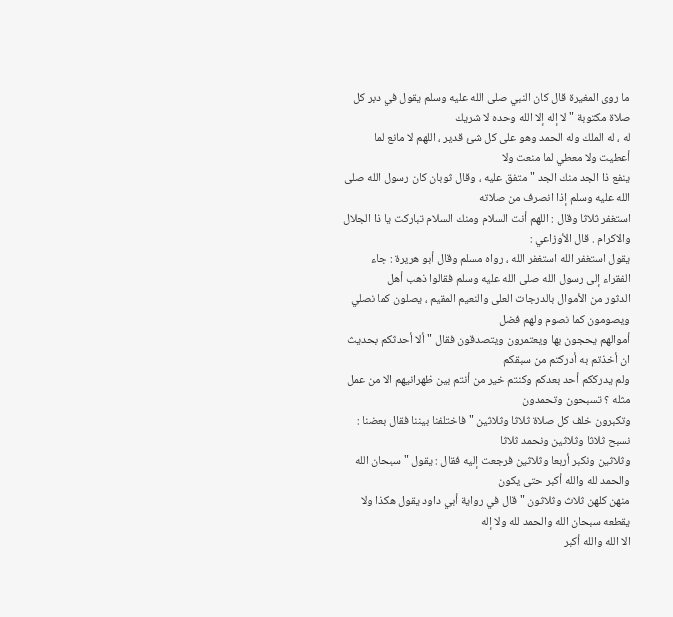ما روى المغيرة قال كان النبي صلى الله عليه وسلم يقول في دبر كل صلاة مكتوبة " لا إله إلا الله وحده لا شريك
له ، له الملك وله الحمد وهو على كل شئ قدير ، اللهم لا مانع لما أعطيت ولا معطي لما منعت ولا
ينفع ذا الجد منك الجد " متفق عليه ، وقال ثوبان كان رسول الله صلى الله عليه وسلم إذا انصرف من صلاته
استغفر ثلاثا وقال : اللهم أنت السلام ومنك السلام تباركت يا ذا الجلال والاكرام . قال الأوزاعي :
يقول استغفر الله استغفر الله ، رواه مسلم وقال أبو هريرة : جاء الفقراء إلى رسول الله صلى الله عليه وسلم فقالوا ذهب أهل
الدثور من الأموال بالدرجات العلى والنعيم المقيم ، يصلون كما نصلي ويصومون كما نصوم ولهم فضل
أموالهم يحجون بها ويعتمرون ويتصدقون فقال " ألا أحدثكم بحديث ان أخذتم به أدركتم من سبقكم
ولم يدرككم أحد بعدكم وكنتم خير من أنتم بين ظهرانيهم الا من عمل مثله ؟ تسبحون وتحمدون
وتكبرون خلف كل صلاة ثلاثا وثلاثين " فاختلفنا بيننا فقال بعضنا : نسبح ثلاثا وثلاثين ونحمد ثلاثا
وثلاثين ونكبر أربعا وثلاثين فرجعت إليه فقال : يقول " سبحان الله والحمد لله والله أكبر حتى يكون
منهن كلهن ثلاث وثلاثون " قال في رواية أبي داود يقول هكذا ولا يقطعه سبحان الله والحمد لله ولا إله
الا الله والله أكبر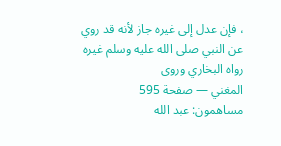، فإن عدل إلى غيره جاز لأنه قد روي عن النبي صلى الله عليه وسلم غيره رواه البخاري وروى
المغني — صفحة 595
مساهمون: عبد الله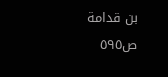بن قدامة
ص٥٩٥